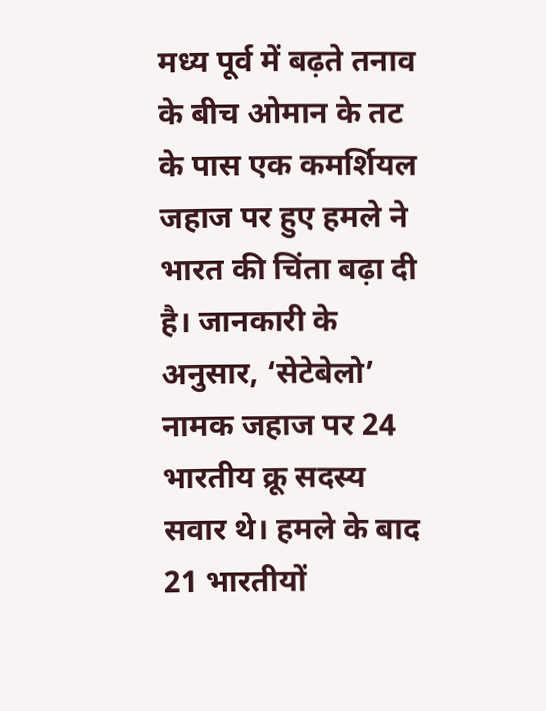मध्य पूर्व में बढ़ते तनाव के बीच ओमान के तट के पास एक कमर्शियल जहाज पर हुए हमले ने भारत की चिंता बढ़ा दी है। जानकारी के अनुसार, ‘सेटेबेलो’ नामक जहाज पर 24 भारतीय क्रू सदस्य सवार थे। हमले के बाद 21 भारतीयों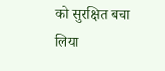को सुरक्षित बचा लिया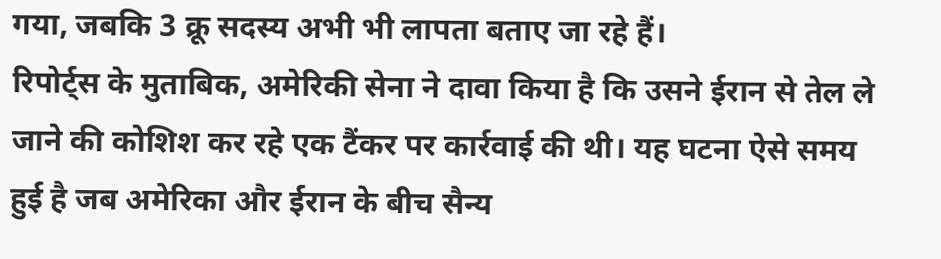गया, जबकि 3 क्रू सदस्य अभी भी लापता बताए जा रहे हैं।
रिपोर्ट्स के मुताबिक, अमेरिकी सेना ने दावा किया है कि उसने ईरान से तेल ले जाने की कोशिश कर रहे एक टैंकर पर कार्रवाई की थी। यह घटना ऐसे समय हुई है जब अमेरिका और ईरान के बीच सैन्य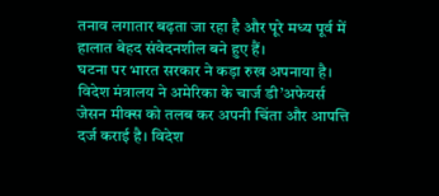तनाव लगातार बढ़ता जा रहा है और पूरे मध्य पूर्व में हालात बेहद संवेदनशील बने हुए हैं।
घटना पर भारत सरकार ने कड़ा रुख अपनाया है। विदेश मंत्रालय ने अमेरिका के चार्ज डी’अफेयर्स जेसन मीक्स को तलब कर अपनी चिंता और आपत्ति दर्ज कराई है। विदेश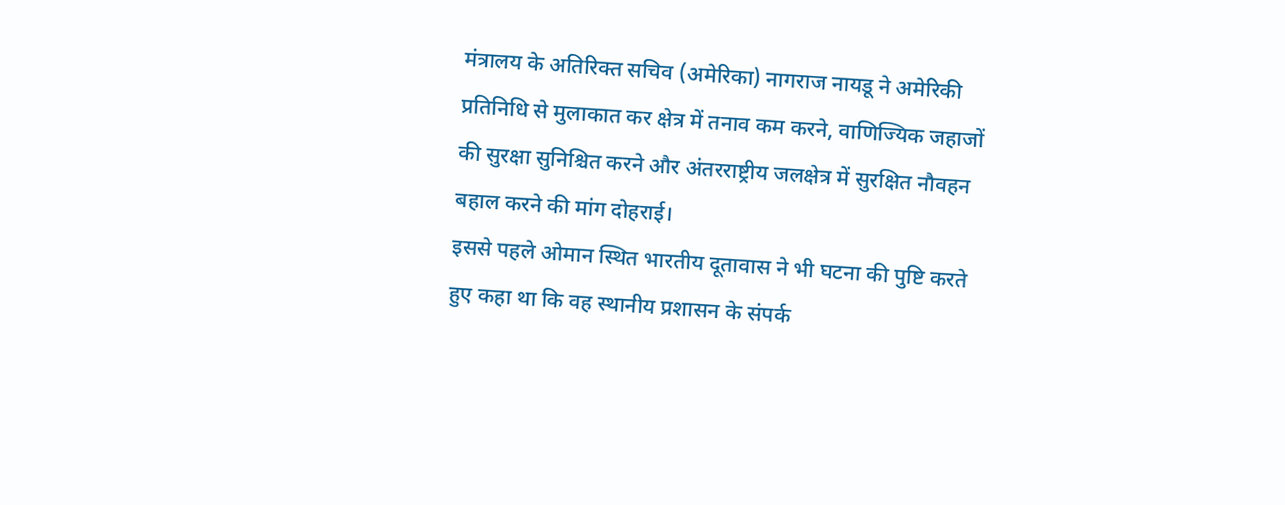मंत्रालय के अतिरिक्त सचिव (अमेरिका) नागराज नायडू ने अमेरिकी प्रतिनिधि से मुलाकात कर क्षेत्र में तनाव कम करने, वाणिज्यिक जहाजों की सुरक्षा सुनिश्चित करने और अंतरराष्ट्रीय जलक्षेत्र में सुरक्षित नौवहन बहाल करने की मांग दोहराई।
इससे पहले ओमान स्थित भारतीय दूतावास ने भी घटना की पुष्टि करते हुए कहा था कि वह स्थानीय प्रशासन के संपर्क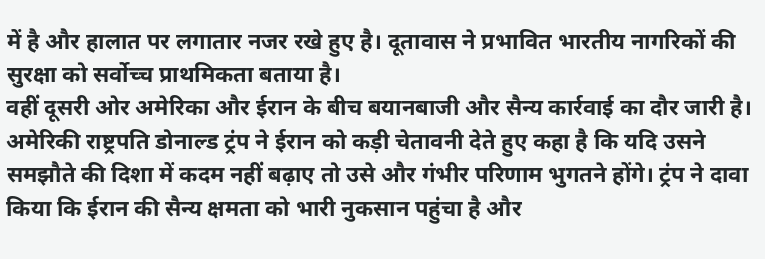में है और हालात पर लगातार नजर रखे हुए है। दूतावास ने प्रभावित भारतीय नागरिकों की सुरक्षा को सर्वोच्च प्राथमिकता बताया है।
वहीं दूसरी ओर अमेरिका और ईरान के बीच बयानबाजी और सैन्य कार्रवाई का दौर जारी है। अमेरिकी राष्ट्रपति डोनाल्ड ट्रंप ने ईरान को कड़ी चेतावनी देते हुए कहा है कि यदि उसने समझौते की दिशा में कदम नहीं बढ़ाए तो उसे और गंभीर परिणाम भुगतने होंगे। ट्रंप ने दावा किया कि ईरान की सैन्य क्षमता को भारी नुकसान पहुंचा है और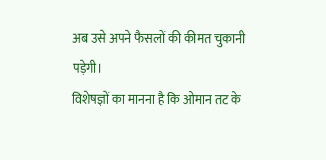अब उसे अपने फैसलों की कीमत चुकानी पड़ेगी।
विशेषज्ञों का मानना है कि ओमान तट के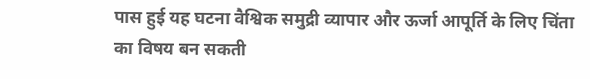पास हुई यह घटना वैश्विक समुद्री व्यापार और ऊर्जा आपूर्ति के लिए चिंता का विषय बन सकती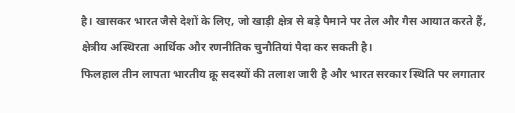है। खासकर भारत जैसे देशों के लिए, जो खाड़ी क्षेत्र से बड़े पैमाने पर तेल और गैस आयात करते हैं, क्षेत्रीय अस्थिरता आर्थिक और रणनीतिक चुनौतियां पैदा कर सकती है।
फिलहाल तीन लापता भारतीय क्रू सदस्यों की तलाश जारी है और भारत सरकार स्थिति पर लगातार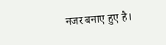नजर बनाए हुए है।